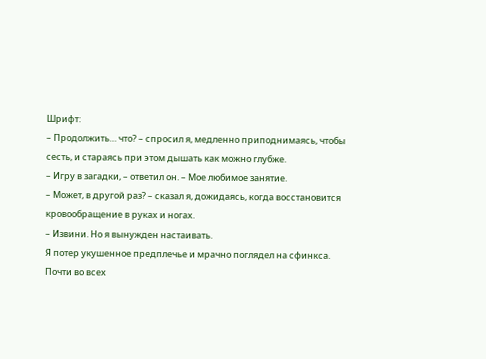Шрифт:
– Продолжить… что? – спросил я, медленно приподнимаясь, чтобы сесть, и стараясь при этом дышать как можно глубже.
– Игру в загадки, – ответил он. – Мое любимое занятие.
– Может, в другой раз? – сказал я, дожидаясь, когда восстановится кровообращение в руках и ногах.
– Извини. Но я вынужден настаивать.
Я потер укушенное предплечье и мрачно поглядел на сфинкса. Почти во всех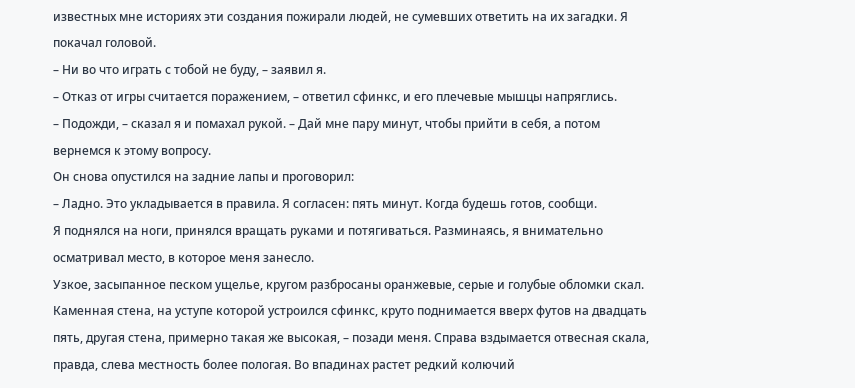известных мне историях эти создания пожирали людей, не сумевших ответить на их загадки. Я покачал головой.
– Ни во что играть с тобой не буду, – заявил я.
– Отказ от игры считается поражением, – ответил сфинкс, и его плечевые мышцы напряглись.
– Подожди, – сказал я и помахал рукой. – Дай мне пару минут, чтобы прийти в себя, а потом вернемся к этому вопросу.
Он снова опустился на задние лапы и проговорил:
– Ладно. Это укладывается в правила. Я согласен: пять минут. Когда будешь готов, сообщи.
Я поднялся на ноги, принялся вращать руками и потягиваться. Разминаясь, я внимательно осматривал место, в которое меня занесло.
Узкое, засыпанное песком ущелье, кругом разбросаны оранжевые, серые и голубые обломки скал. Каменная стена, на уступе которой устроился сфинкс, круто поднимается вверх футов на двадцать пять, другая стена, примерно такая же высокая, – позади меня. Справа вздымается отвесная скала, правда, слева местность более пологая. Во впадинах растет редкий колючий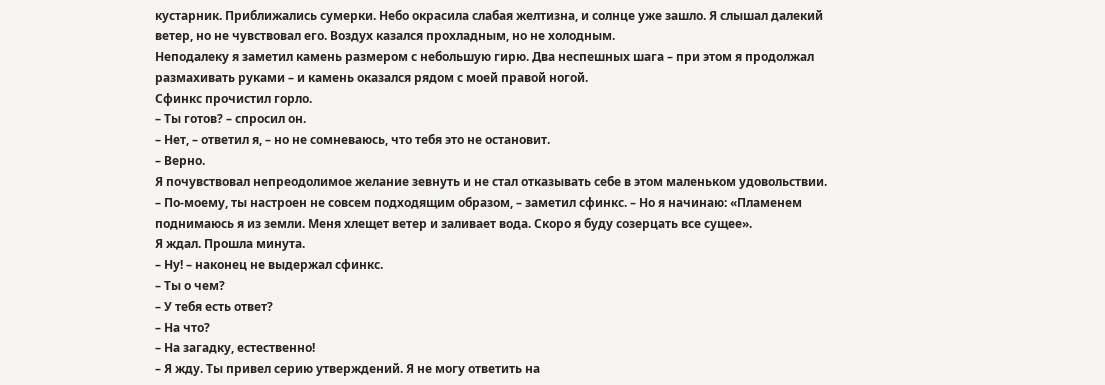кустарник. Приближались сумерки. Небо окрасила слабая желтизна, и солнце уже зашло. Я слышал далекий ветер, но не чувствовал его. Воздух казался прохладным, но не холодным.
Неподалеку я заметил камень размером с небольшую гирю. Два неспешных шага – при этом я продолжал размахивать руками – и камень оказался рядом с моей правой ногой.
Сфинкс прочистил горло.
– Ты готов? – спросил он.
– Нет, – ответил я, – но не сомневаюсь, что тебя это не остановит.
– Верно.
Я почувствовал непреодолимое желание зевнуть и не стал отказывать себе в этом маленьком удовольствии.
– По-моему, ты настроен не совсем подходящим образом, – заметил сфинкс. – Но я начинаю: «Пламенем поднимаюсь я из земли. Меня хлещет ветер и заливает вода. Скоро я буду созерцать все сущее».
Я ждал. Прошла минута.
– Ну! – наконец не выдержал сфинкс.
– Ты о чем?
– У тебя есть ответ?
– На что?
– На загадку, естественно!
– Я жду. Ты привел серию утверждений. Я не могу ответить на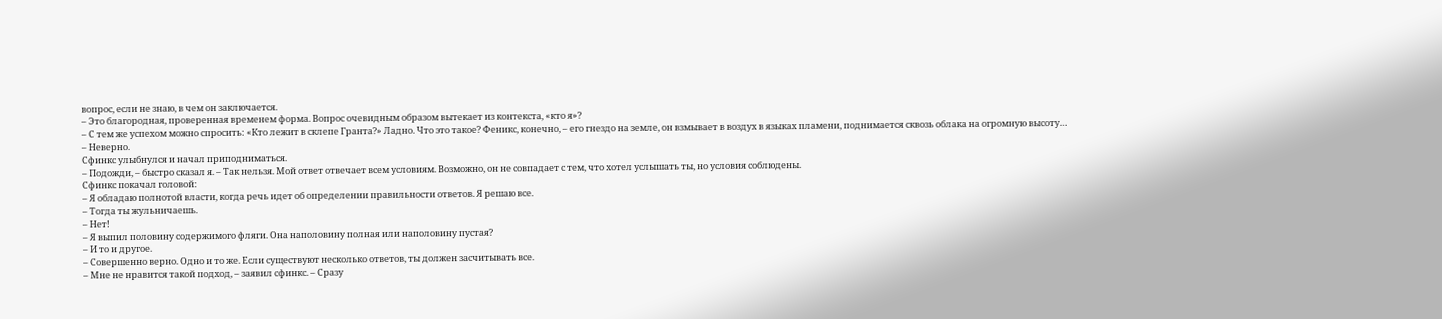вопрос, если не знаю, в чем он заключается.
– Это благородная, проверенная временем форма. Вопрос очевидным образом вытекает из контекста, «кто я»?
– С тем же успехом можно спросить: «Кто лежит в склепе Гранта?» Ладно. Что это такое? Феникс, конечно, – его гнездо на земле, он взмывает в воздух в языках пламени, поднимается сквозь облака на огромную высоту…
– Неверно.
Сфинкс улыбнулся и начал приподниматься.
– Подожди, – быстро сказал я. – Так нельзя. Мой ответ отвечает всем условиям. Возможно, он не совпадает с тем, что хотел услышать ты, но условия соблюдены.
Сфинкс покачал головой:
– Я обладаю полнотой власти, когда речь идет об определении правильности ответов. Я решаю все.
– Тогда ты жульничаешь.
– Нет!
– Я выпил половину содержимого фляги. Она наполовину полная или наполовину пустая?
– И то и другое.
– Совершенно верно. Одно и то же. Если существуют несколько ответов, ты должен засчитывать все.
– Мне не нравится такой подход, – заявил сфинкс. – Сразу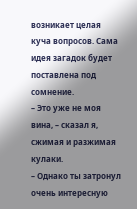возникает целая куча вопросов. Сама идея загадок будет поставлена под сомнение.
– Это уже не моя вина, – сказал я, сжимая и разжимая кулаки.
– Однако ты затронул очень интересную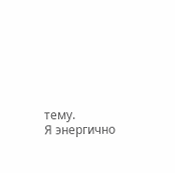тему.
Я энергично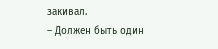закивал.
– Должен быть один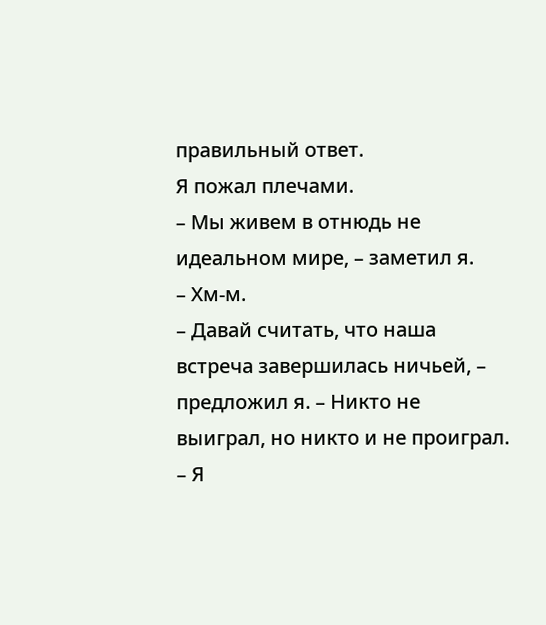правильный ответ.
Я пожал плечами.
– Мы живем в отнюдь не идеальном мире, – заметил я.
– Хм-м.
– Давай считать, что наша встреча завершилась ничьей, – предложил я. – Никто не выиграл, но никто и не проиграл.
– Я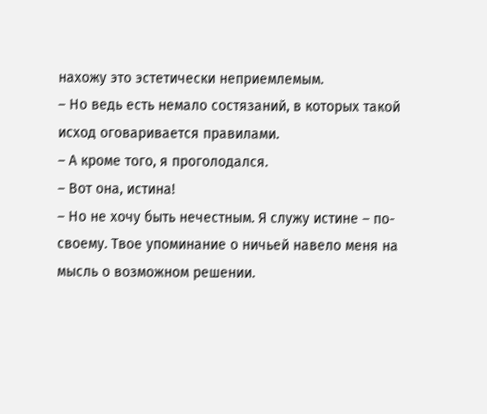нахожу это эстетически неприемлемым.
– Но ведь есть немало состязаний, в которых такой исход оговаривается правилами.
– А кроме того, я проголодался.
– Вот она, истина!
– Но не хочу быть нечестным. Я служу истине – по-своему. Твое упоминание о ничьей навело меня на мысль о возможном решении.